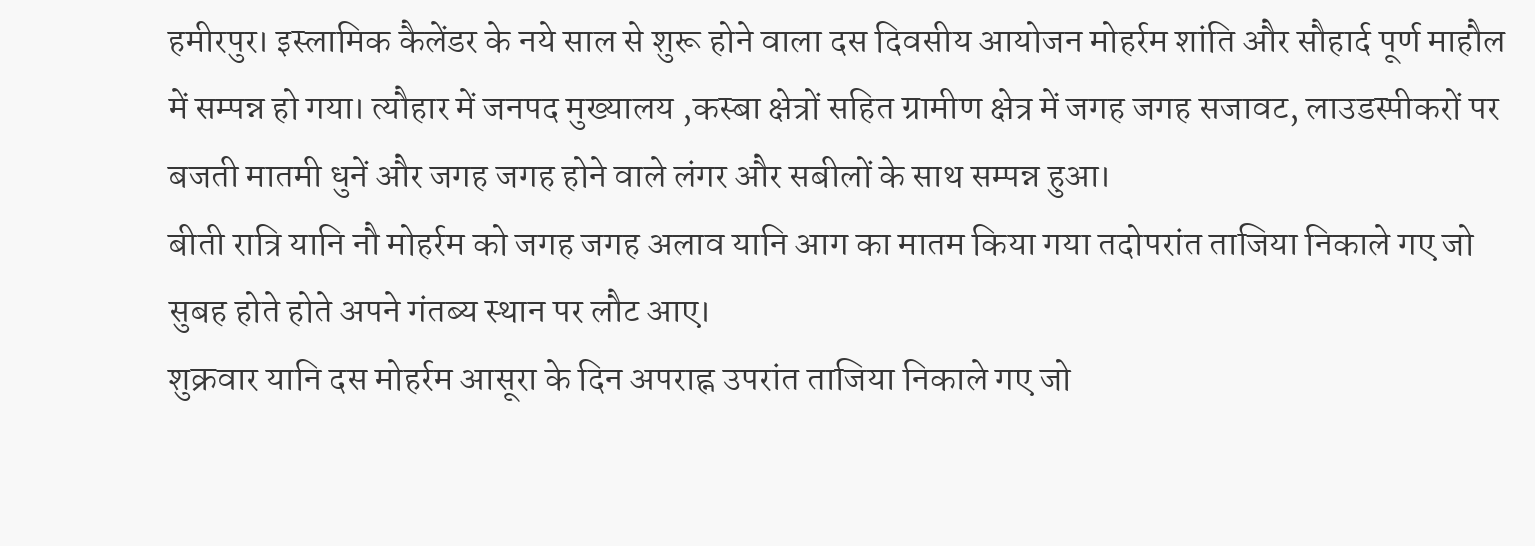हमीरपुर। इस्लामिक कैलेंडर के नये साल से शुरू होने वाला दस दिवसीय आयोजन मोहर्रम शांति और सौहार्द पूर्ण माहौल में सम्पन्न हो गया। त्यौहार में जनपद मुख्यालय ,कस्बा क्षेत्रों सहित ग्रामीण क्षेत्र में जगह जगह सजावट, लाउडस्पीकरों पर बजती मातमी धुनें और जगह जगह होने वाले लंगर और सबीलों के साथ सम्पन्न हुआ।
बीती रात्रि यानि नौ मोहर्रम को जगह जगह अलाव यानि आग का मातम किया गया तदोपरांत ताजिया निकाले गए जो सुबह होते होते अपने गंतब्य स्थान पर लौट आए।
शुक्रवार यानि दस मोहर्रम आसूरा के दिन अपराह्न उपरांत ताजिया निकाले गए जो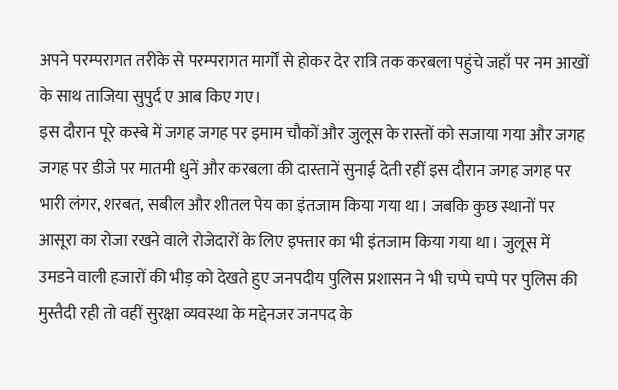अपने परम्परागत तरीके से परम्परागत मार्गों से होकर देर रात्रि तक करबला पहुंचे जहाँ पर नम आखों के साथ ताजिया सुपुर्द ए आब किए गए।
इस दौरान पूरे कस्बे में जगह जगह पर इमाम चौकों और जुलूस के रास्तों को सजाया गया और जगह जगह पर डीजे पर मातमी धुनें और करबला की दास्तानें सुनाई देती रहीं इस दौरान जगह जगह पर भारी लंगर, शरबत, सबील और शीतल पेय का इंतजाम किया गया था। जबकि कुछ स्थानों पर आसूरा का रोजा रखने वाले रोजेदारों के लिए इफ्तार का भी इंतजाम किया गया था। जुलूस में उमडने वाली हजारों की भीड़ को देखते हुए जनपदीय पुलिस प्रशासन ने भी चप्पे चप्पे पर पुलिस की मुस्तैदी रही तो वहीं सुरक्षा व्यवस्था के मद्देनजर जनपद के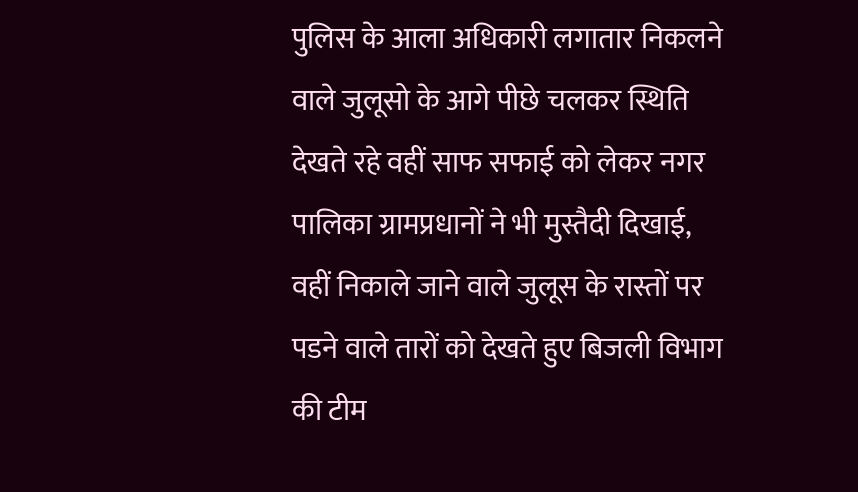पुलिस के आला अधिकारी लगातार निकलने वाले जुलूसो के आगे पीछे चलकर स्थिति देखते रहे वहीं साफ सफाई को लेकर नगर पालिका ग्रामप्रधानों ने भी मुस्तैदी दिखाई, वहीं निकाले जाने वाले जुलूस के रास्तों पर पडने वाले तारों को देखते हुए बिजली विभाग की टीम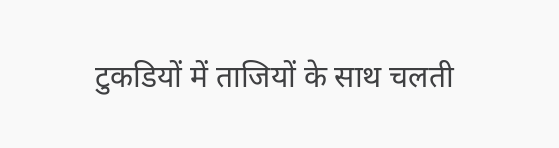टुकडियों में ताजियों के साथ चलती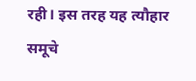रही। इस तरह यह त्यौहार समूचे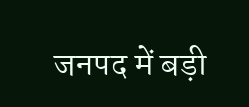जनपद में बड़ी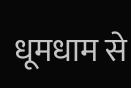धूमधाम से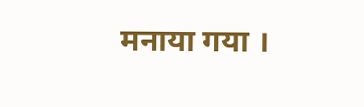मनाया गया ।